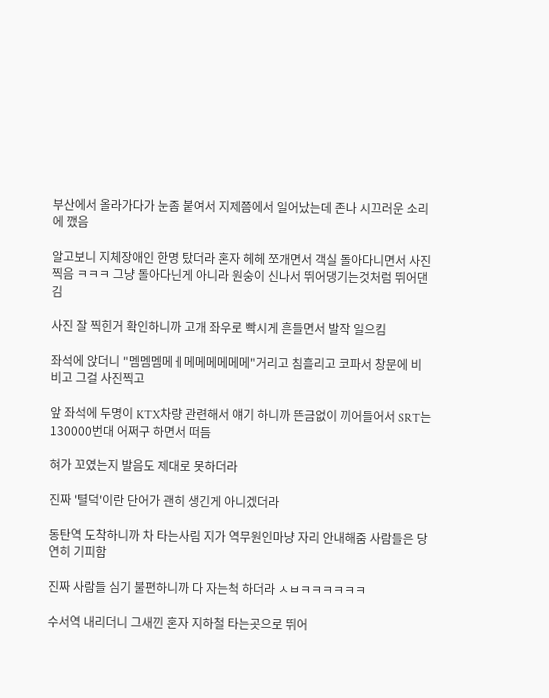부산에서 올라가다가 눈좀 붙여서 지제쯤에서 일어났는데 존나 시끄러운 소리에 깼음

알고보니 지체장애인 한명 탔더라 혼자 헤헤 쪼개면서 객실 돌아다니면서 사진 찍음 ㅋㅋㅋ 그냥 돌아다닌게 아니라 원숭이 신나서 뛰어댕기는것처럼 뛰어댄김

사진 잘 찍힌거 확인하니까 고개 좌우로 빡시게 흔들면서 발작 일으킴

좌석에 앉더니 "멤멤멤메ㅔ메메메메메메"거리고 침흘리고 코파서 창문에 비비고 그걸 사진찍고

앞 좌석에 두명이 KTX차량 관련해서 얘기 하니까 뜬금없이 끼어들어서 SRT는 130000번대 어쩌구 하면서 떠듬

혀가 꼬였는지 발음도 제대로 못하더라

진짜 '텰덕'이란 단어가 괜히 생긴게 아니겠더라

동탄역 도착하니까 차 타는사림 지가 역무원인마냥 자리 안내해줌 사람들은 당연히 기피함

진짜 사람들 심기 불편하니까 다 자는척 하더라 ㅅㅂㅋㅋㅋㅋㅋㅋ

수서역 내리더니 그새낀 혼자 지하철 타는곳으로 뛰어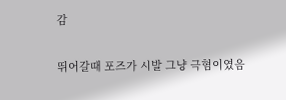감

뛰어갈때 포즈가 시발 그냥 극혐이였음